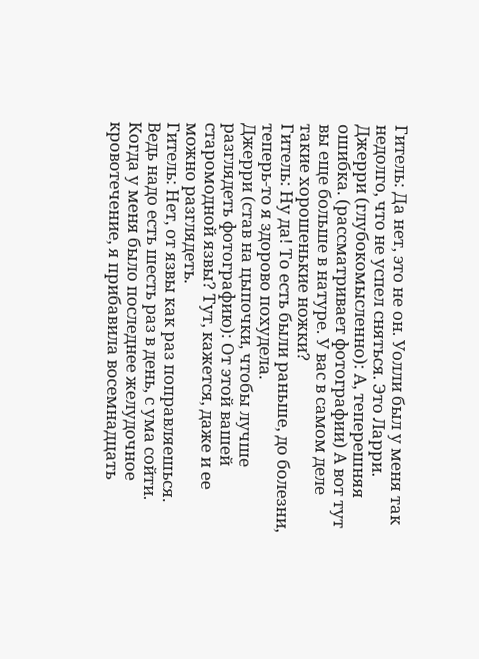Гитель: Да нет, это не он. Уолли был у меня так недолго, что не успел сняться. Это Ларри.
Джерри (глубокомысленно): А, теперешняя ошибка. (рассматривает фотографии) А вот тут вы еще больше в натуре. У вас в самом деле такие хорошенькие ножки?
Гитель: Ну да! То есть были раньше, до болезни, теперь-то я здорово похудела.
Джерри (став на цыпочки, чтобы лучше разглядеть фотографию): От этой вашей старомодной язвы? Тут, кажется, даже и ее можно разглядеть.
Гитель: Нет, от язвы как раз поправляешься. Ведь надо есть шесть раз в день, с ума сойти. Когда у меня было последнее желудочное кровотечение, я прибавила восемнадцать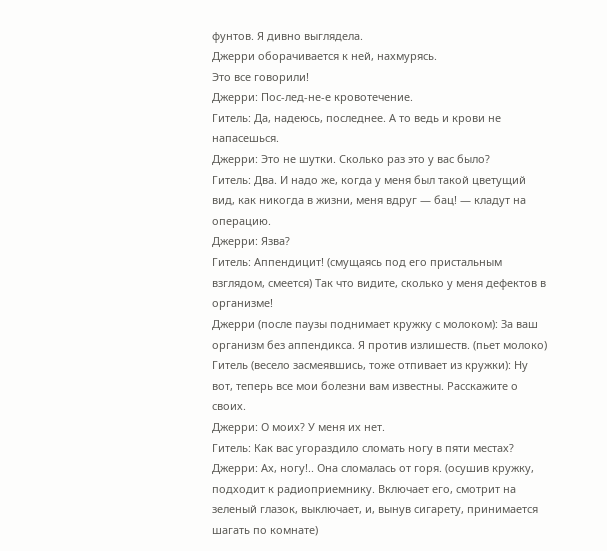фунтов. Я дивно выглядела.
Джерри оборачивается к ней, нахмурясь.
Это все говорили!
Джерри: Пос-лед-не-е кровотечение.
Гитель: Да, надеюсь, последнее. А то ведь и крови не напасешься.
Джерри: Это не шутки. Сколько раз это у вас было?
Гитель: Два. И надо же, когда у меня был такой цветущий вид, как никогда в жизни, меня вдруг — бац! — кладут на операцию.
Джерри: Язва?
Гитель: Аппендицит! (смущаясь под его пристальным взглядом, смеется) Так что видите, сколько у меня дефектов в организме!
Джерри (после паузы поднимает кружку с молоком): За ваш организм без аппендикса. Я против излишеств. (пьет молоко)
Гитель (весело засмеявшись, тоже отпивает из кружки): Ну вот, теперь все мои болезни вам известны. Расскажите о своих.
Джерри: О моих? У меня их нет.
Гитель: Как вас угораздило сломать ногу в пяти местах?
Джерри: Ах, ногу!.. Она сломалась от горя. (осушив кружку, подходит к радиоприемнику. Включает его, смотрит на зеленый глазок, выключает, и, вынув сигарету, принимается шагать по комнате)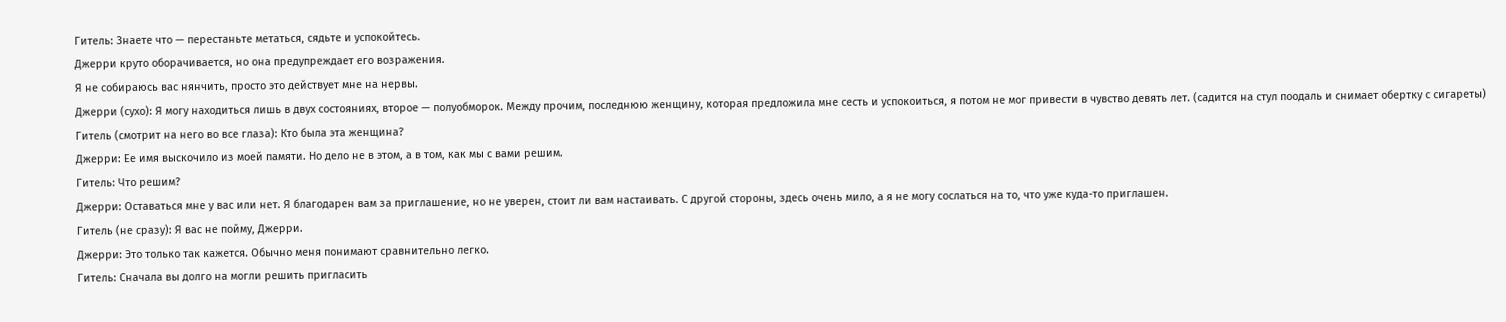Гитель: Знаете что — перестаньте метаться, сядьте и успокойтесь.
Джерри круто оборачивается, но она предупреждает его возражения.
Я не собираюсь вас нянчить, просто это действует мне на нервы.
Джерри (сухо): Я могу находиться лишь в двух состояниях, второе — полуобморок. Между прочим, последнюю женщину, которая предложила мне сесть и успокоиться, я потом не мог привести в чувство девять лет. (садится на стул поодаль и снимает обертку с сигареты)
Гитель (смотрит на него во все глаза): Кто была эта женщина?
Джерри: Ее имя выскочило из моей памяти. Но дело не в этом, а в том, как мы с вами решим.
Гитель: Что решим?
Джерри: Оставаться мне у вас или нет. Я благодарен вам за приглашение, но не уверен, стоит ли вам настаивать. С другой стороны, здесь очень мило, а я не могу сослаться на то, что уже куда-то приглашен.
Гитель (не сразу): Я вас не пойму, Джерри.
Джерри: Это только так кажется. Обычно меня понимают сравнительно легко.
Гитель: Сначала вы долго на могли решить пригласить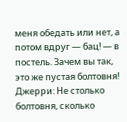меня обедать или нет, а потом вдруг — бац! — в постель. Зачем вы так, это же пустая болтовня!
Джерри: Не столько болтовня, сколько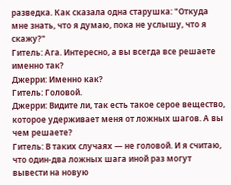разведка. Как сказала одна старушка: "Откуда мне знать, что я думаю, пока не услышу, что я скажу?"
Гитель: Ага. Интересно, а вы всегда все решаете именно так?
Джерри: Именно как?
Гитель: Головой.
Джерри: Видите ли, так есть такое серое вещество, которое удерживает меня от ложных шагов. А вы чем решаете?
Гитель: В таких случаях — не головой. И я считаю, что один-два ложных шага иной раз могут вывести на новую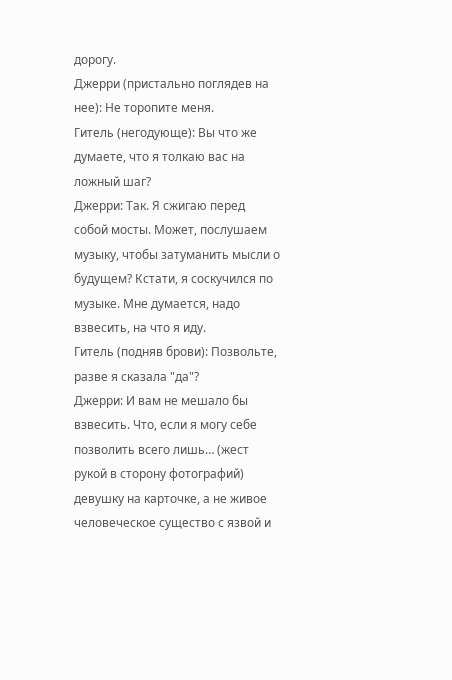дорогу.
Джерри (пристально поглядев на нее): Не торопите меня.
Гитель (негодующе): Вы что же думаете, что я толкаю вас на ложный шаг?
Джерри: Так. Я сжигаю перед собой мосты. Может, послушаем музыку, чтобы затуманить мысли о будущем? Кстати, я соскучился по музыке. Мне думается, надо взвесить, на что я иду.
Гитель (подняв брови): Позвольте, разве я сказала "да"?
Джерри: И вам не мешало бы взвесить. Что, если я могу себе позволить всего лишь… (жест рукой в сторону фотографий) девушку на карточке, а не живое человеческое существо с язвой и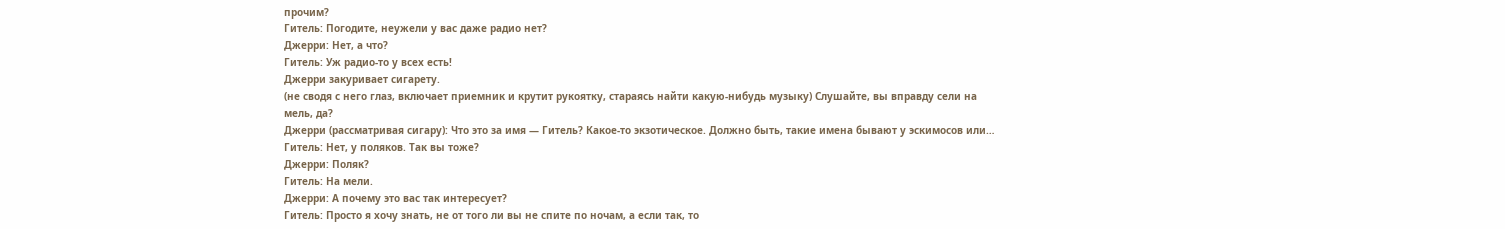прочим?
Гитель: Погодите, неужели у вас даже радио нет?
Джерри: Нет, а что?
Гитель: Уж радио-то у всех есть!
Джерри закуривает сигарету.
(не сводя с него глаз, включает приемник и крутит рукоятку, стараясь найти какую-нибудь музыку) Слушайте, вы вправду сели на мель, да?
Джерри (рассматривая сигару): Что это за имя — Гитель? Какое-то экзотическое. Должно быть, такие имена бывают у эскимосов или…
Гитель: Нет, у поляков. Так вы тоже?
Джерри: Поляк?
Гитель: На мели.
Джерри: А почему это вас так интересует?
Гитель: Просто я хочу знать, не от того ли вы не спите по ночам, а если так, то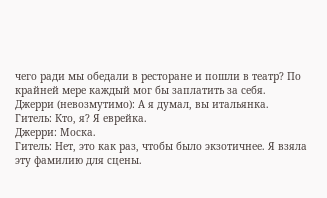чего ради мы обедали в ресторане и пошли в театр? По крайней мере каждый мог бы заплатить за себя.
Джерри (невозмутимо): А я думал, вы итальянка.
Гитель: Кто, я? Я еврейка.
Джерри: Моска.
Гитель: Нет, это как раз, чтобы было экзотичнее. Я взяла эту фамилию для сцены.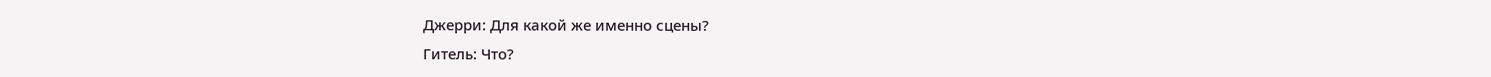Джерри: Для какой же именно сцены?
Гитель: Что?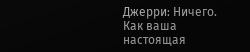Джерри: Ничего. Как ваша настоящая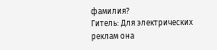фамилия?
Гитель: Для электрических реклам она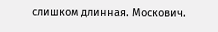слишком длинная. Москович.